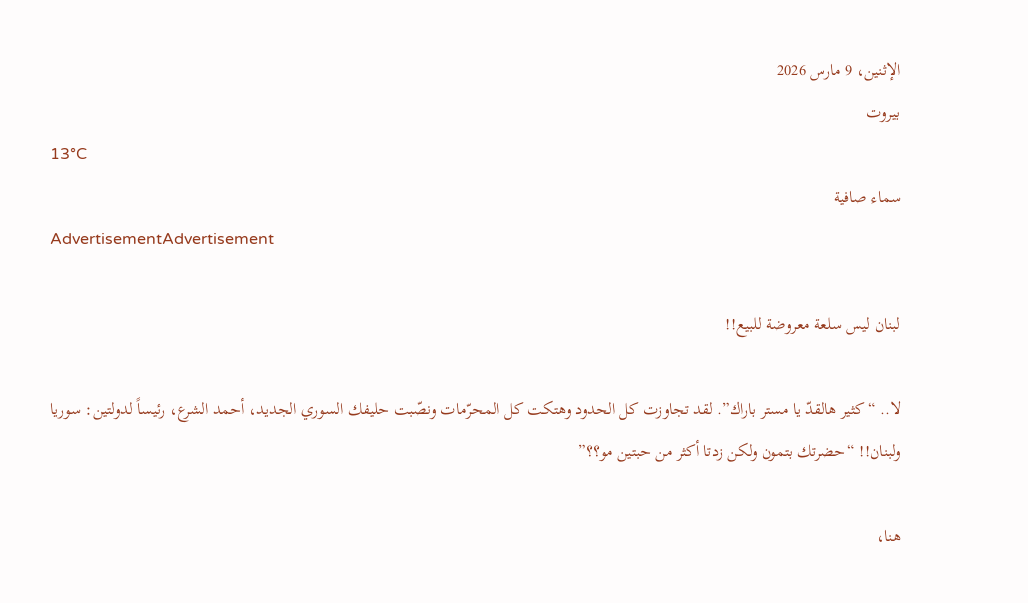الإثنين، 9 مارس 2026
بيروت
13°C
سماء صافية
AdvertisementAdvertisement

لبنان ليس سلعة معروضة للبيع!!

لا.. “كثير هالقدّ يا مستر باراك”. لقد تجاوزت كل الحدود وهتكت كل المحرّمات ونصّبت حليفك السوري الجديد، أحمد الشرع، رئيساً لدولتين: سوريا ولبنان!! “حضرتك بتمون ولكن زدتا أكثر من حبتين مو؟؟”

هنا،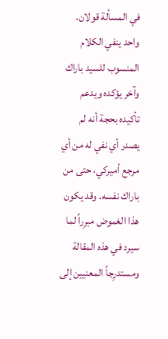في المسألة قولان. واحد ينفي الكلام المنسوب للسيد باراك وآخر يؤكده ويدعم تأكيده بحجة أنه لم يصدر أي نفي له من أي مرجع أميركي، حتى من باراك نفسه. وقد يكون هذا الغموض مبرِراً لما سيرد في هذه المقالة ومستدرِجاً المعنيين إلى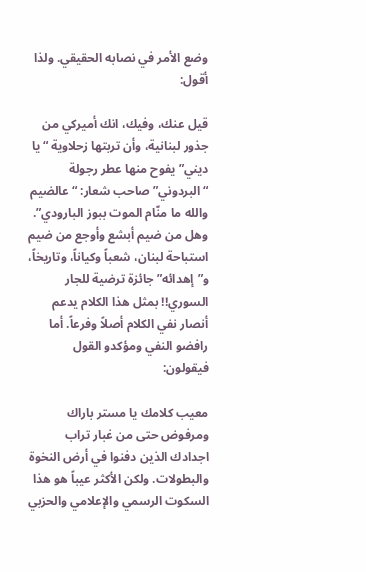وضع الأمر في نصابه الحقيقي. ولذا أقول:

قيل عنك، وفيك، انك أميركي من جذور لبنانية، وأن تربتها زحلاوية “يا ديني” يفوح منها عطر رجولة “البردوني” صاحب شعار: “عالضيم والله ما منّام الموت ببوز البارودي”. وهل من ضيم أبشع وأوجع من ضيم استباحة لبنان، شعباً وكياناً، وتاريخاً، و”إهدائه” جائزة ترضية للجار السوري!! بمثل هذا الكلام يدعم أنصار نفي الكلام أصلاً وفرعاً. أما رافضو النفي ومؤكدو القول فيقولون:

معيب كلامك يا مستر باراك ومرفوض حتى من غبار تراب اجدادك الذين دفنوا في أرض النخوة والبطولات. ولكن الأكثر عيباً هو هذا السكوت الرسمي والإعلامي والحزبي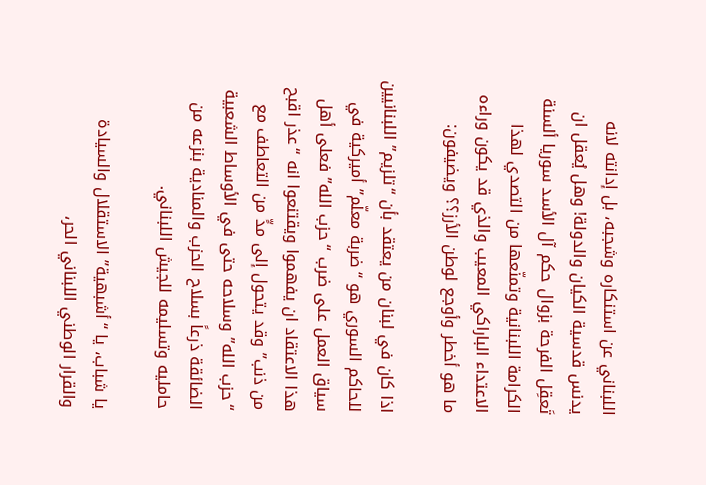اللبناني عن استنكاره وشجبه، بل إدانته لانه يدنس قدسية الكيان والدولة! وهل يُعقل ان تَعقِل الفرحة بزوال حكم آل الأسد سوريا ألسنة الكرامة اللبنانية وتمنّعها من التصدي لهذا الاعتداء الباراكي المعيب والذي قد يكون وراءه ما هو أخطر وأوجع لوطن الأرز؟؟ ويضيفون:

اذا كان في لبنان من يعتقد بأن “تلزيم” اللبنانيين للحاكم السوري هو “ضربة معلّم” أميركية في سياق العمل على ضرب “حزب الله” فعلى أهل هذا الاعتقاد ان يفهموا ويقتنعوا انه “عذر اقبح من ذنب” وقد يتحول إلى مدٍّ من التعاطف مع “حزب الله” وسلاحه حتى في الأوساط الشعبية الضائقة ذرعاً بسلاح الحزب والمنادية بنزعه من حامليه وتسليمه للجيش اللبناني.

يا شباب، يا “أشبهية” الاستقلال والسيادة والقرار الوطني اللبناني الحر،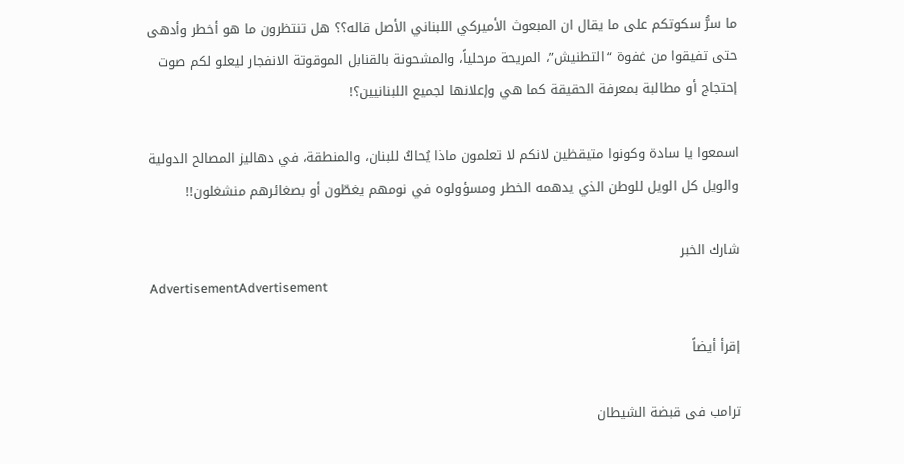ما سرُّ سكوتكم على ما يقال ان المبعوث الأميركي اللبناني الأصل قاله؟؟ هل تنتظرون ما هو أخطر وأدهى حتى تفيقوا من غفوة “التطنيش”، المريحة مرحلياً، والمشحونة بالقنابل الموقوتة الانفجار ليعلو لكم صوت إحتجاج أو مطالبة بمعرفة الحقيقة كما هي وإعلانها لجميع اللبنانيين؟!

اسمعوا يا سادة وكونوا متيقظين لانكم لا تعلمون ماذا يُحاكُ للبنان، والمنطقة، في دهاليز المصالح الدولية والويل كل الويل للوطن الذي يدهمه الخطر ومسؤولوه في نومهم يغطّون أو بصغائرهم منشغلون!!

شارك الخبر
AdvertisementAdvertisement

إقرأ أيضاً

ترامب فى قبضة الشيطان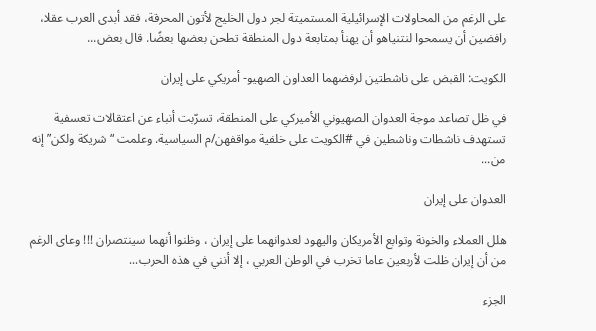على الرغم من المحاولات الإسرائيلية المستميتة لجر دول الخليج لأتون المحرقة، فقد أبدى العرب عقلا، رافضين أن يسمحوا لنتنياهو أن يهنأ بمتابعة دول المنطقة تطحن بعضها بعضًا. قال بعض...

الكويت: القبض على ناشطتين لرفضهما العداون الصهيو- أمريكي على إيران

في ظل تصاعد موجة العدوان الصهيوني الأميركي على المنطقة، تسرّبت أنباء عن اعتقالات تعسفية تستهدف ناشطات وناشطين في #الكويت على خلفية مواقفهن/م السياسية. وعلمت “شريكة ولكن” إنه من...

العدوان على إيران

هلل العملاء والخونة وتوابع الأمريكان واليهود لعدوانهما على إيران ، وظنوا أنهما سينتصران !!! وعاى الرغم من أن إيران ظلت لأربعين عاما تخرب في الوطن العربي ، إلا أنني في هذه الحرب...

الجزء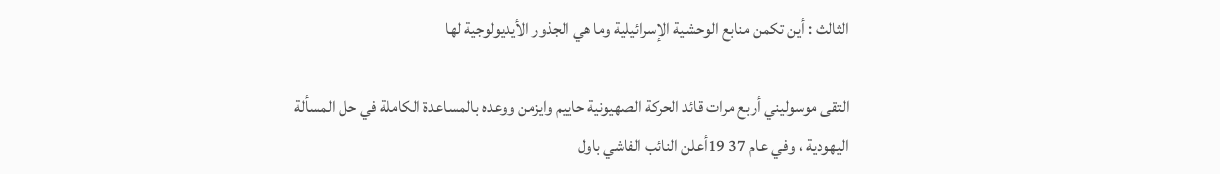الثالث : أين تكمن منابع الوحشية الإسرائيلية وما هي الجذور الأيديولوجية لها

التقى موسوليني أربع مرات قائد الحركة الصهيونية حاييم وايزمن ووعده بالمساعدة الكاملة في حل المسألة اليهودية ، وفي عام 37 19أعلن النائب الفاشي باول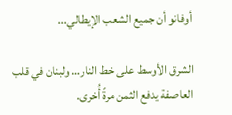أوفانو أن جميع الشعب الإيطالي...

الشرق الأوسط على خط النار… ولبنان في قلب العاصفة يدفع الثمن مرةً أُخرى.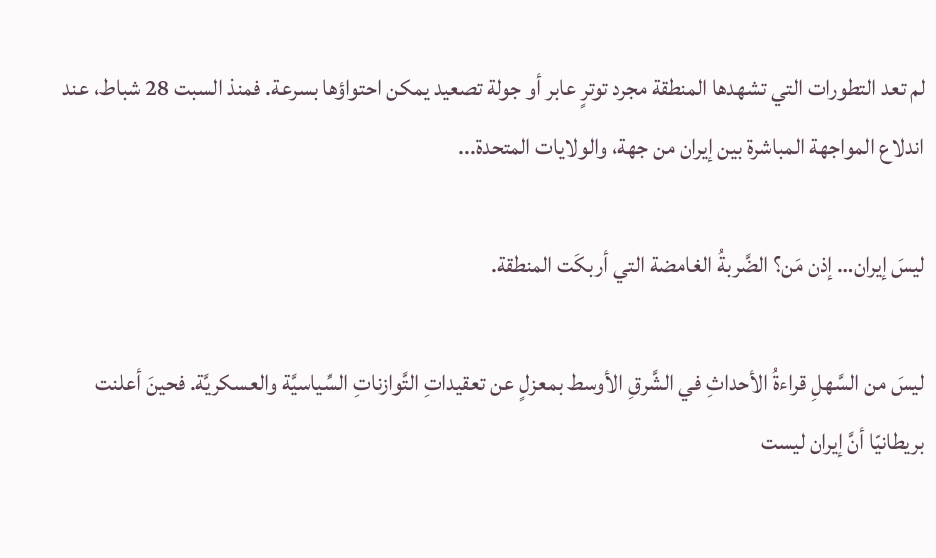لم تعد التطورات التي تشهدها المنطقة مجرد توترٍ عابر أو جولة تصعيد يمكن احتواؤها بسرعة. فمنذ السبت 28 شباط، عند اندلاع المواجهة المباشرة بين إيران من جهة، والولايات المتحدة...

ليسَ إيران… إذن مَن؟ الضَّربةُ الغامضة التي أربكَت المنطقة.

ليسَ من السَّهلِ قراءةُ الأحداثِ في الشَّرقِ الأوسط بمعزلٍ عن تعقيداتِ التَّوازناتِ السِّياسيَّة والعسكريَّة. فحينَ أعلنت بريطانيّا أنَّ إيران ليست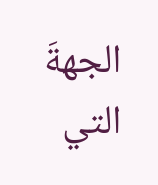الجهةَ التي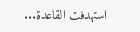استهدفت القاعدة...